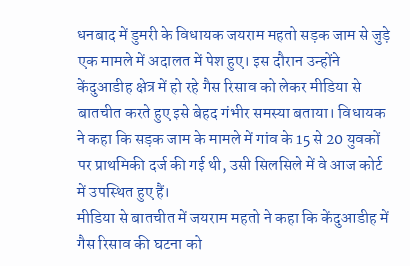धनबाद में डुमरी के विधायक जयराम महतो सड़क जाम से जुड़े एक मामले में अदालत में पेश हुए। इस दौरान उन्होंने केंदुआडीह क्षेत्र में हो रहे गैस रिसाव को लेकर मीडिया से बातचीत करते हुए इसे बेहद गंभीर समस्या बताया। विधायक ने कहा कि सड़क जाम के मामले में गांव के 15 से 20 युवकों पर प्राथमिकी दर्ज की गई थी, उसी सिलसिले में वे आज कोर्ट में उपस्थित हुए हैं।
मीडिया से बातचीत में जयराम महतो ने कहा कि केंदुआडीह में गैस रिसाव की घटना को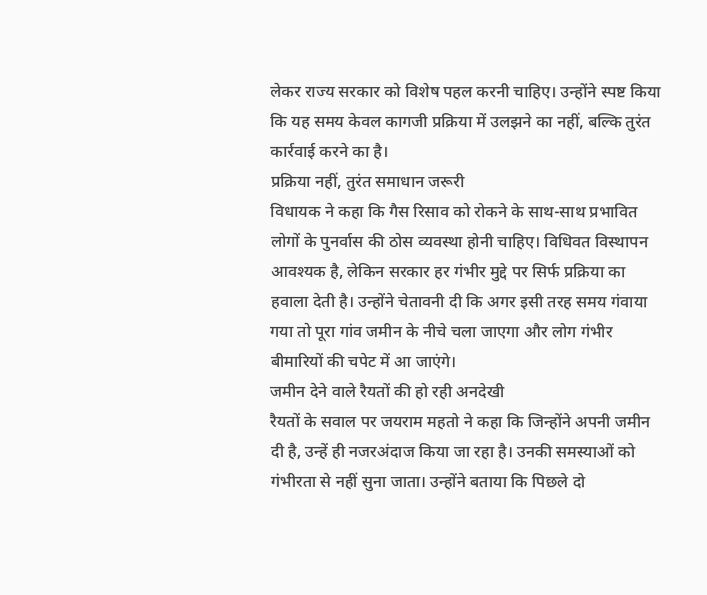लेकर राज्य सरकार को विशेष पहल करनी चाहिए। उन्होंने स्पष्ट किया कि यह समय केवल कागजी प्रक्रिया में उलझने का नहीं, बल्कि तुरंत कार्रवाई करने का है।
प्रक्रिया नहीं, तुरंत समाधान जरूरी
विधायक ने कहा कि गैस रिसाव को रोकने के साथ-साथ प्रभावित लोगों के पुनर्वास की ठोस व्यवस्था होनी चाहिए। विधिवत विस्थापन आवश्यक है, लेकिन सरकार हर गंभीर मुद्दे पर सिर्फ प्रक्रिया का हवाला देती है। उन्होंने चेतावनी दी कि अगर इसी तरह समय गंवाया गया तो पूरा गांव जमीन के नीचे चला जाएगा और लोग गंभीर बीमारियों की चपेट में आ जाएंगे।
जमीन देने वाले रैयतों की हो रही अनदेखी
रैयतों के सवाल पर जयराम महतो ने कहा कि जिन्होंने अपनी जमीन दी है, उन्हें ही नजरअंदाज किया जा रहा है। उनकी समस्याओं को गंभीरता से नहीं सुना जाता। उन्होंने बताया कि पिछले दो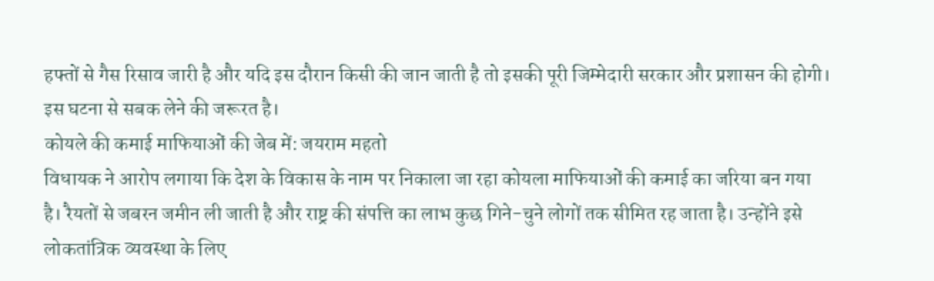हफ्तों से गैस रिसाव जारी है और यदि इस दौरान किसी की जान जाती है तो इसकी पूरी जिम्मेदारी सरकार और प्रशासन की होगी। इस घटना से सबक लेने की जरूरत है।
कोयले की कमाई माफियाओं की जेब में: जयराम महतो
विधायक ने आरोप लगाया कि देश के विकास के नाम पर निकाला जा रहा कोयला माफियाओं की कमाई का जरिया बन गया है। रैयतों से जबरन जमीन ली जाती है और राष्ट्र की संपत्ति का लाभ कुछ गिने-चुने लोगों तक सीमित रह जाता है। उन्होंने इसे लोकतांत्रिक व्यवस्था के लिए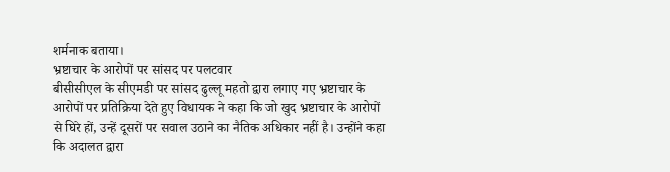शर्मनाक बताया।
भ्रष्टाचार के आरोपों पर सांसद पर पलटवार
बीसीसीएल के सीएमडी पर सांसद ढुल्लू महतो द्वारा लगाए गए भ्रष्टाचार के आरोपों पर प्रतिक्रिया देते हुए विधायक ने कहा कि जो खुद भ्रष्टाचार के आरोपों से घिरे हों, उन्हें दूसरों पर सवाल उठाने का नैतिक अधिकार नहीं है। उन्होंने कहा कि अदालत द्वारा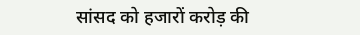सांसद को हजारों करोड़ की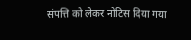संपत्ति को लेकर नोटिस दिया गया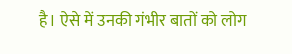है। ऐसे में उनकी गंभीर बातों को लोग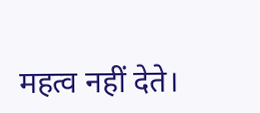महत्व नहीं देते।